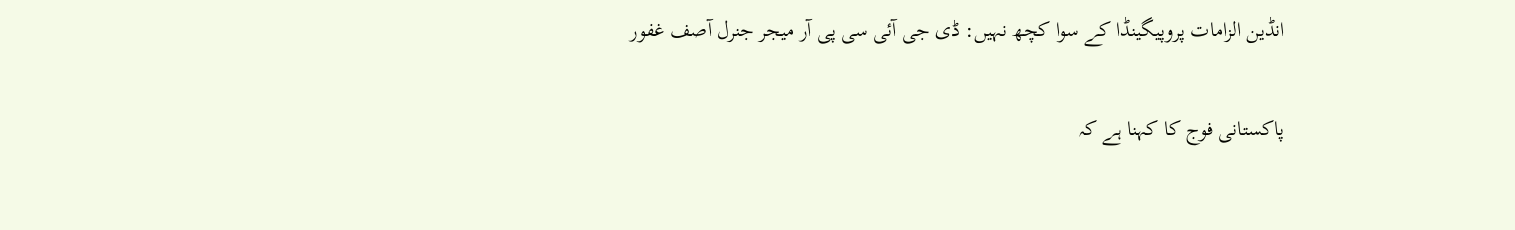انڈین الزامات پروپیگینڈا کے سوا کچھ نہیں: ڈی جی آئی سی پی آر میجر جنرل آصف غفور


پاکستانی فوج کا کہنا ہے کہ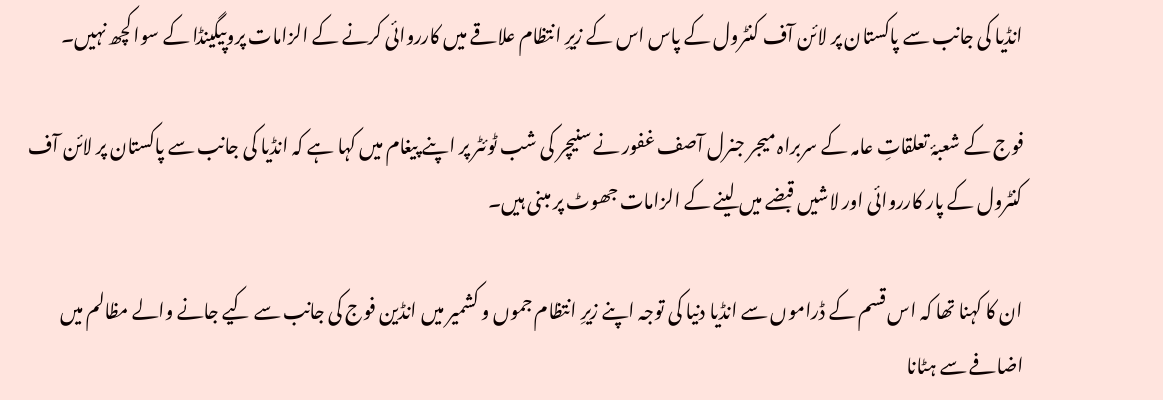انڈیا کی جانب سے پاکستان پر لائن آف کنٹرول کے پاس اس کے زیرِ انتظام علاقے میں کارروائی کرنے کے الزامات پروپیگینڈا کے سوا کچھ نہیں۔

فوج کے شعبۂ تعلقاتِ عامہ کے سربراہ میجر جنرل آصف غفور نے سنیچر کی شب ٹوئٹر پر اپنے پیغام میں کہا ہے کہ انڈیا کی جانب سے پاکستان پر لائن آف کنٹرول کے پار کارروائی اور لاشیں قبضے میں لینے کے الزامات جھوٹ پر مبنی ہیں۔

ان کا کہنا تھا کہ اس قسم کے ڈراموں سے انڈیا دنیا کی توجہ اپنے زیرِ انتظام جموں و کشمیر میں انڈین فوج کی جانب سے کیے جانے والے مظالم میں اضافے سے ہٹانا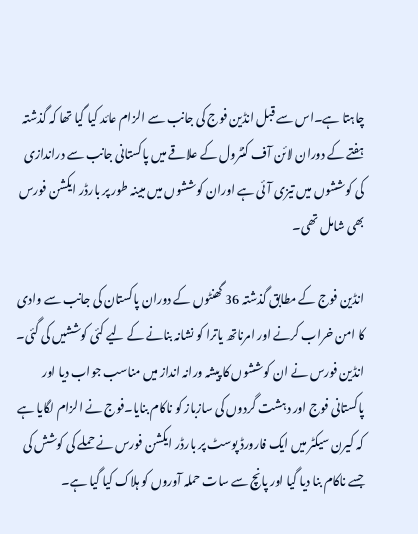چاہتا ہے۔اس سے قبل انڈین فوج کی جانب سے الزام عائد کیا گیا تھا کہ گذشتہ ہفتے کے دوران لائن آف کنٹرول کے علاقے میں پاکستانی جانب سے دراندازی کی کوششوں میں تیزی آئی ہے اوران کوششوں میں مبینہ طور پر بارڈر ایکشن فورس بھی شامل تھی۔

انڈین فوج کے مطابق گذشتہ 36 گھنٹوں کے دوران پاکستان کی جانب سے وادی کا امن خراب کرنے اور امرناتھ یاترا کو نشانہ بنانے کے لیے کئی کوششیں کی گئی۔ انڈین فورس نے ان کوششوں کا پیشہ ورانہ انداز میں مناسب جواب دیا اور پاکستانی فوج اور دہشت گردوں کی سازباز کو ناکام بنایا۔فوج نے الزام لگایا ہے کہ کیرن سیکٹر میں ایک فارورڈ پوسٹ پر بارڈر ایکشن فورس نے حملے کی کوشش کی جسے ناکام بنا دیا گیا اور پانچ سے سات حملہ آوروں کو ہلاک کیا گیا ہے۔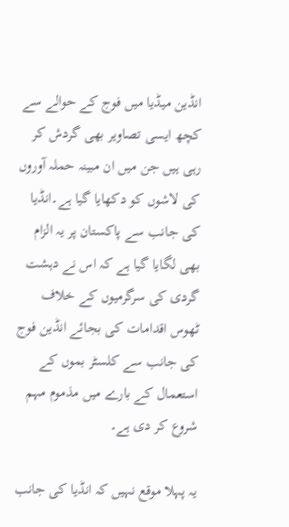انڈین میڈیا میں فوج کے حوالے سے کچھ ایسی تصاویر بھی گردش کر رہی ہیں جن میں ان مبینہ حملہ آوروں کی لاشوں کو دکھایا گیا ہے۔انڈیا کی جانب سے پاکستان پر یہ الزام بھی لگایا گیا ہے کہ اس نے دہشت گردی کی سرگرمیوں کے خلاف ٹھوس اقدامات کی بجائے انڈین فوج کی جانب سے کلسٹر بموں کے استعمال کے بارے میں مذموم مہم شروع کر دی ہے۔

یہ پہلا موقع نہیں کہ انڈیا کی جانب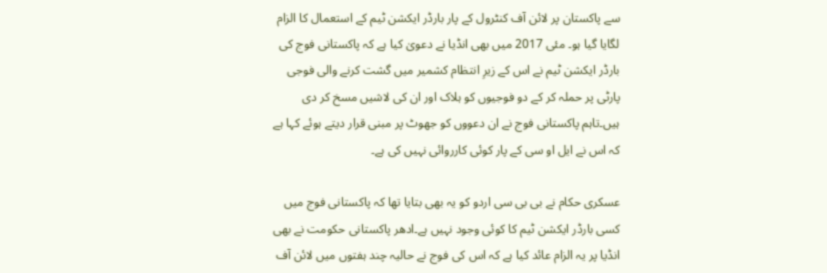سے پاکستان پر لائن آف کنٹرول کے پار بارڈر ایکشن ٹیم کے استعمال کا الزام لگایا گیا ہو۔ مئی 2017 میں بھی انڈیا نے دعویٰ کیا ہے کہ پاکستانی فوج کی بارڈر ایکشن ٹیم نے اس کے زیرِ انتظام کشمیر میں گشت کرنے والی فوجی پارٹی پر حملہ کر کے دو فوجیوں کو ہلاک اور ان کی لاشیں مسخ کر دی ہیں۔تاہم پاکستانی فوج نے ان دعووں کو جھوٹ پر مبنی قرار دیتے ہوئے کہا ہے کہ اس نے ایل او سی کے پار کوئی کارروائی نہیں کی ہے۔

عسکری حکام نے بی بی سی اردو کو یہ بھی بتایا تھا کہ پاکستانی فوج میں کسی بارڈر ایکشن ٹیم کا کوئی وجود نہیں ہے۔ادھر پاکستانی حکومت نے بھی انڈیا پر یہ الزام عائد کیا ہے کہ اس کی فوج نے حالیہ چند ہفتوں میں لائن آف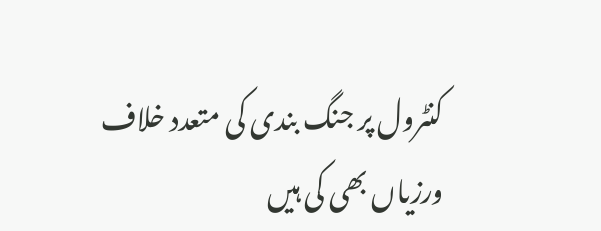کنٹرول پر جنگ بندی کی متعدد خلاف ورزیاں بھی کی ہیں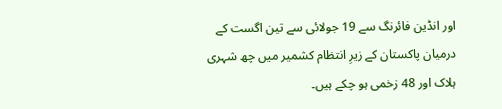اور انڈین فائرنگ سے 19 جولائی سے تین اگست کے درمیان پاکستان کے زیرِ انتظام کشمیر میں چھ شہری ہلاک اور 48 زخمی ہو چکے ہیں۔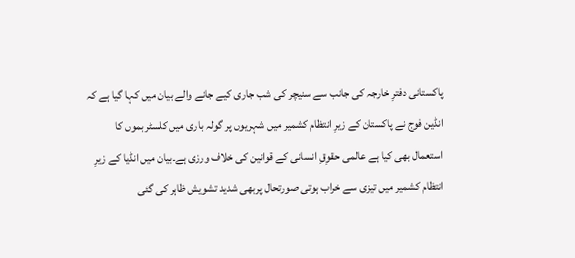پاکستانی دفترِ خارجہ کی جانب سے سنیچر کی شب جاری کیے جانے والے بیان میں کہا گیا ہے کہ انڈین فوج نے پاکستان کے زیرِ انتظام کشمیر میں شہریوں پر گولہ باری میں کلسٹربموں کا استعمال بھی کیا ہے عالمی حقوِقِ انسانی کے قوانین کی خلاف ورزی ہے۔بیان میں انڈیا کے زیرِ انتظام کشمیر میں تیزی سے خراب ہوتی صورتحال پربھی شدید تشویش ظاہر کی گئی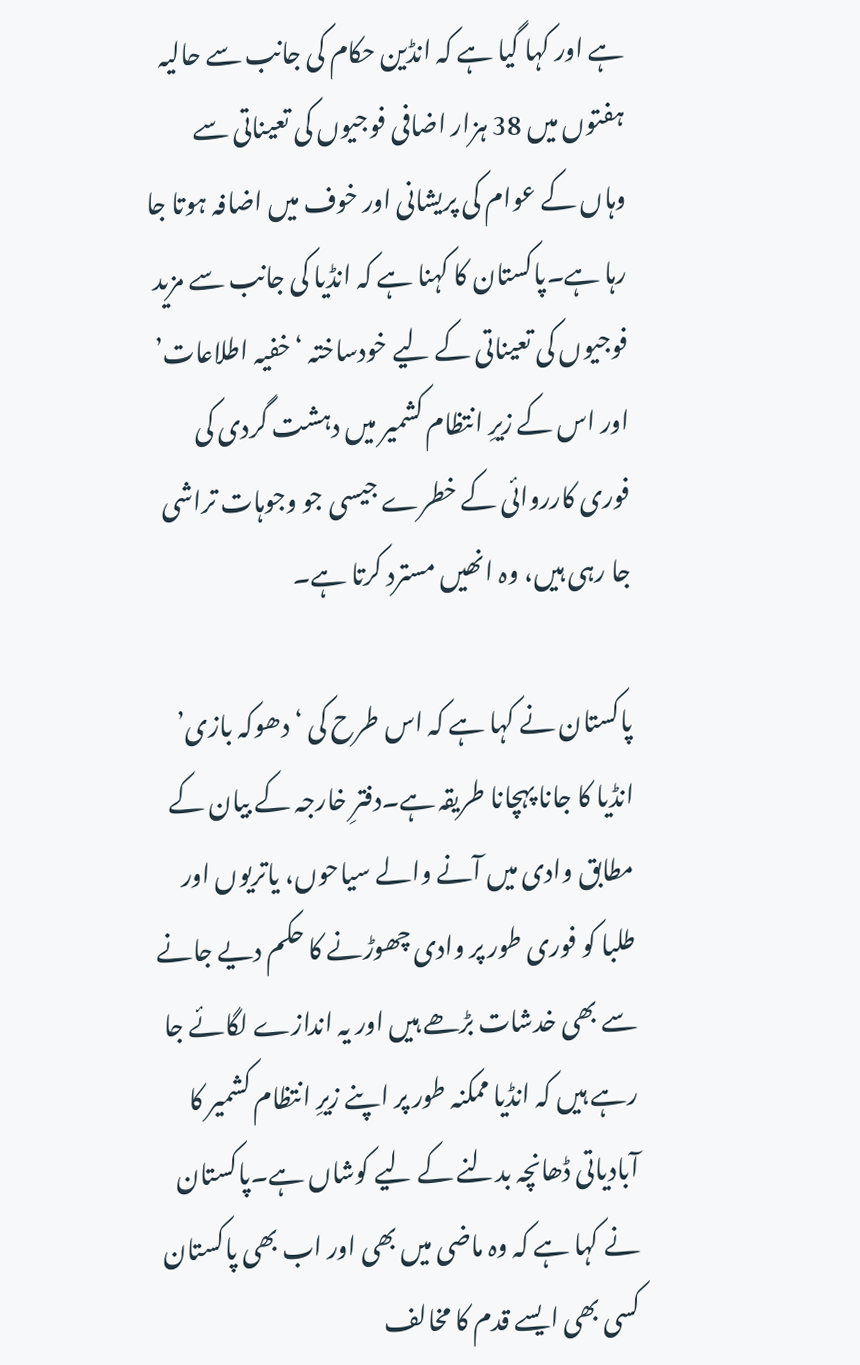ہے اور کہا گیا ہے کہ انڈین حکام کی جانب سے حالیہ ہفتوں میں 38 ہزار اضافی فوجیوں کی تعیناتی سے وہاں کے عوام کی پریشانی اور خوف میں اضافہ ہوتا جا رہا ہے۔پاکستان کا کہنا ہے کہ انڈیا کی جانب سے مزید فوجیوں کی تعیناتی کے لیے خودساختہ ‘خفیہ اطلاعات’ اور اس کے زیرِ انتظام کشمیر میں دہشت گردی کی فوری کارروائی کے خطرے جیسی جو وجوہات تراشی جا رہی ہیں، وہ انھیں مسترد کرتا ہے۔

پاکستان نے کہا ہے کہ اس طرح کی ‘دھوکہ بازی’ انڈیا کا جانا پہچانا طریقہ ہے۔دفترِ خارجہ کے بیان کے مطابق وادی میں آنے والے سیاحوں، یاتریوں اور طلبا کو فوری طور پر وادی چھوڑنے کا حکم دیے جانے سے بھی خدشات بڑھے ہیں اور یہ اندازے لگائے جا رہے ہیں کہ انڈیا ممکنہ طور پر اپنے زیرِ انتظام کشمیر کا آبادیاتی ڈھانچہ بدلنے کے لیے کوشاں ہے۔پاکستان نے کہا ہے کہ وہ ماضی میں بھی اور اب بھی پاکستان کسی بھی ایسے قدم کا مخالف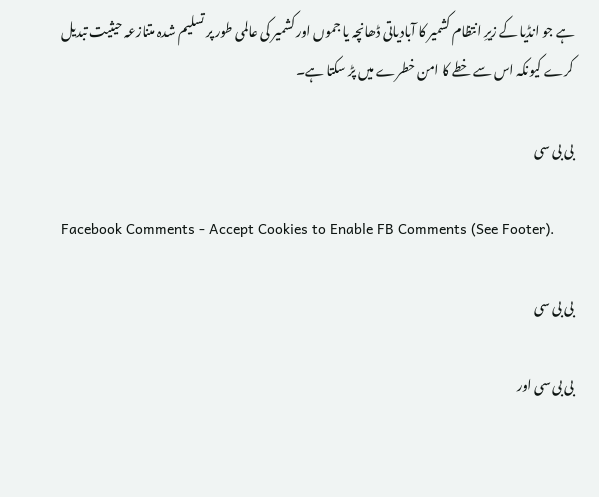ہے جو انڈیا کے زیرِ انتظام کشمیر کا آبادیاتی ڈھانچہ یا جموں اور کشمیر کی عالمی طور پر تسلیم شدہ متنازعہ حیثیت تبدیل کرے کیونکہ اس سے خطے کا امن خطرے میں پڑ سکتا ہے۔

بی بی سی

Facebook Comments - Accept Cookies to Enable FB Comments (See Footer).

بی بی سی

بی بی سی اور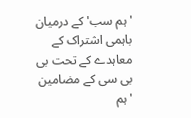'ہم سب' کے درمیان باہمی اشتراک کے معاہدے کے تحت بی بی سی کے مضامین 'ہم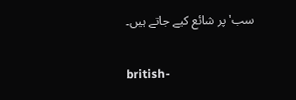سب' پر شائع کیے جاتے ہیں۔

british-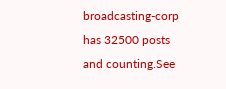broadcasting-corp has 32500 posts and counting.See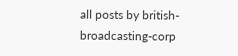all posts by british-broadcasting-corp